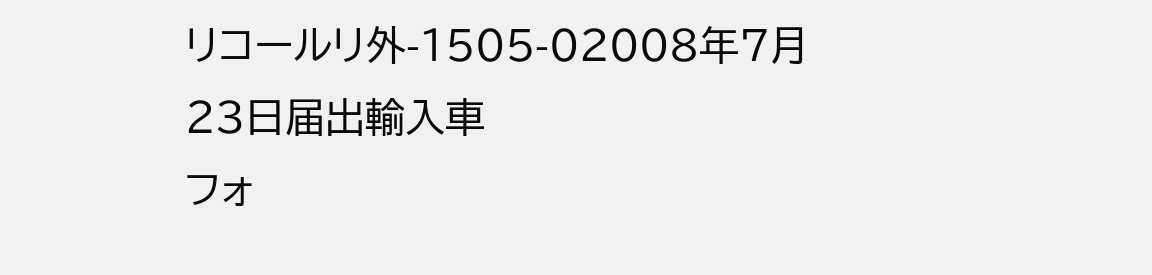リコールリ外-1505-02008年7月23日届出輸入車
フォ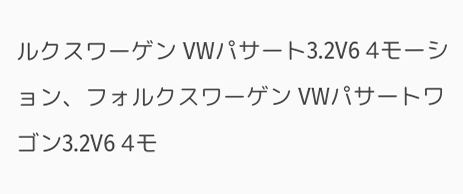ルクスワーゲン VWパサート3.2V6 4モーション、フォルクスワーゲン VWパサートワゴン3.2V6 4モ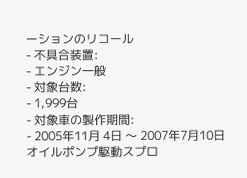ーションのリコール
- 不具合装置:
- エンジン一般
- 対象台数:
- 1,999台
- 対象車の製作期間:
- 2005年11月 4日 〜 2007年7月10日
オイルポンプ駆動スプロ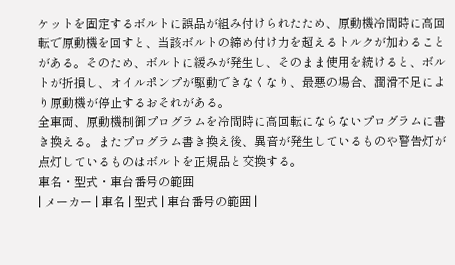ケットを固定するボルトに誤品が組み付けられたため、原動機冷間時に高回転で原動機を回すと、当該ボルトの締め付け力を超えるトルクが加わることがある。そのため、ボルトに緩みが発生し、そのまま使用を続けると、ボルトが折損し、オイルポンプが駆動できなくなり、最悪の場合、潤滑不足により原動機が停止するおそれがある。
全車両、原動機制御プログラムを冷間時に高回転にならないプログラムに書き換える。またプログラム書き換え後、異音が発生しているものや警告灯が点灯しているものはボルトを正規品と交換する。
車名・型式・車台番号の範囲
| メーカー | 車名 | 型式 | 車台番号の範囲 |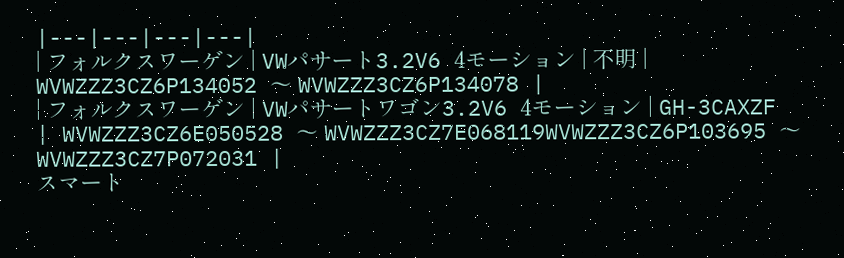|---|---|---|---|
| フォルクスワーゲン | VWパサート3.2V6 4モーション | 不明 | WVWZZZ3CZ6P134052 〜 WVWZZZ3CZ6P134078 |
| フォルクスワーゲン | VWパサートワゴン3.2V6 4モーション | GH-3CAXZF | WVWZZZ3CZ6E050528 〜 WVWZZZ3CZ7E068119WVWZZZ3CZ6P103695 〜 WVWZZZ3CZ7P072031 |
スマート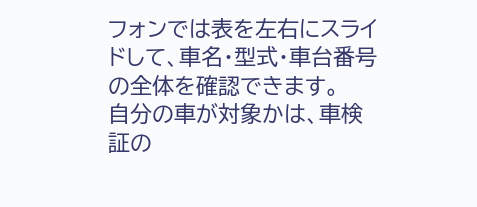フォンでは表を左右にスライドして、車名・型式・車台番号の全体を確認できます。
自分の車が対象かは、車検証の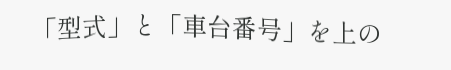「型式」と「車台番号」を上の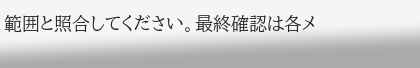範囲と照合してください。最終確認は各メ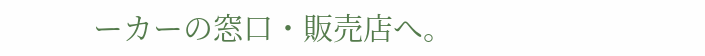ーカーの窓口・販売店へ。